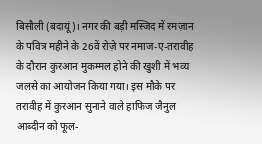बिसौली (बदायूं)। नगर की बड़ी मस्जिद में रमज़ान के पवित्र महीने के 26वें रोज़े पर नमाज-ए-तरावीह के दौरान कुरआन मुकम्मल होने की खुशी में भव्य जलसे का आयोजन किया गया। इस मौके पर तरावीह में कुरआन सुनाने वाले हाफिज जैनुल आब्दीन को फूल-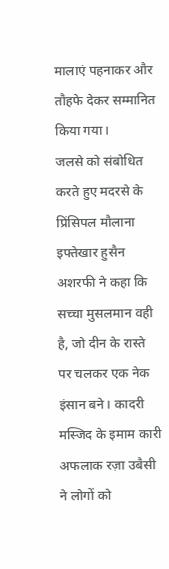मालाएं पहनाकर और तौहफे देकर सम्मानित किया गया।
जलसे को संबोधित करते हुए मदरसे के प्रिंसिपल मौलाना इफ्तेखार हुसैन अशरफी ने कहा कि सच्चा मुसलमान वही है, जो दीन के रास्ते पर चलकर एक नेक इंसान बने। कादरी मस्जिद के इमाम कारी अफलाक रज़ा उबैसी ने लोगों को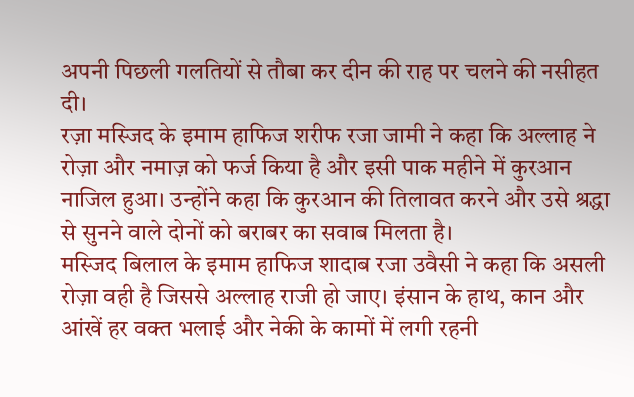अपनी पिछली गलतियों से तौबा कर दीन की राह पर चलने की नसीहत दी।
रज़ा मस्जिद के इमाम हाफिज शरीफ रजा जामी ने कहा कि अल्लाह ने रोज़ा और नमाज़ को फर्ज किया है और इसी पाक महीने में कुरआन नाजिल हुआ। उन्होंने कहा कि कुरआन की तिलावत करने और उसे श्रद्धा से सुनने वाले दोनों को बराबर का सवाब मिलता है।
मस्जिद बिलाल के इमाम हाफिज शादाब रजा उवैसी ने कहा कि असली रोज़ा वही है जिससे अल्लाह राजी हो जाए। इंसान के हाथ, कान और आंखें हर वक्त भलाई और नेकी के कामों में लगी रहनी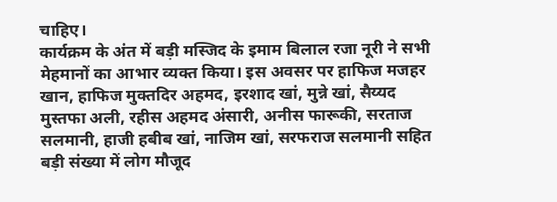चाहिए।
कार्यक्रम के अंत में बड़ी मस्जिद के इमाम बिलाल रजा नूरी ने सभी मेहमानों का आभार व्यक्त किया। इस अवसर पर हाफिज मजहर खान, हाफिज मुक्तदिर अहमद, इरशाद खां, मुन्ने खां, सैय्यद मुस्तफा अली, रहीस अहमद अंसारी, अनीस फारूकी, सरताज सलमानी, हाजी हबीब खां, नाजिम खां, सरफराज सलमानी सहित बड़ी संख्या में लोग मौजूद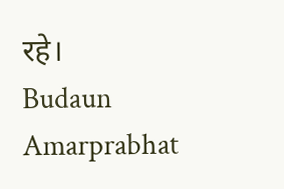रहे।
Budaun Amarprabhat